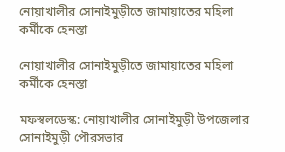নোয়াখালীর সোনাইমুড়ীতে জামায়াতের মহিলা কর্মীকে হেনস্তা

নোয়াখালীর সোনাইমুড়ীতে জামায়াতের মহিলা কর্মীকে হেনস্তা

মফস্বলডেস্ক: নোয়াখালীর সোনাইমুড়ী উপজেলার সোনাইমুড়ী পৌরসভার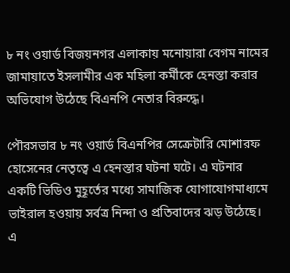৮ নং ওয়ার্ড বিজয়নগর এলাকায় মনোয়ারা বেগম নামের জামায়াতে ইসলামীর এক মহিলা কর্মীকে হেনস্তা করার অভিযোগ উঠেছে বিএনপি নেতার বিরুদ্ধে।

পৌরসভার ৮ নং ওয়ার্ড বিএনপির সেক্রেটারি মোশারফ হোসেনের নেতৃত্বে এ হেনস্তার ঘটনা ঘটে। এ ঘটনার একটি ভিডিও মুহূর্তের মধ্যে সামাজিক যোগাযোগমাধ্যমে ভাইরাল হওয়ায় সর্বত্র নিন্দা ও প্রতিবাদের ঝড় উঠেছে। এ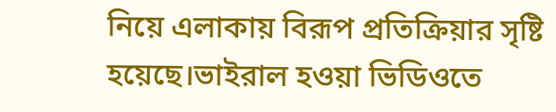নিয়ে এলাকায় বিরূপ প্রতিক্রিয়ার সৃষ্টি হয়েছে।ভাইরাল হওয়া ভিডিওতে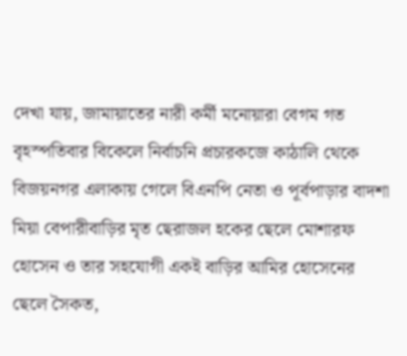দেখা যায়, জামায়াতের নারী কর্মী মনোয়ারা বেগম গত বৃহস্পতিবার বিকেলে নির্বাচনি প্রচারকজে কাঠালি থেকে বিজয়নগর এলাকায় গেলে বিএনপি নেতা ও পূর্বপাড়ার বাদশা মিয়া বেপারীবাড়ির মৃত ছেরাজল হকের ছেলে মোশারফ হোসেন ও তার সহযোগী একই বাড়ির আমির হোসেনের ছেলে সৈকত,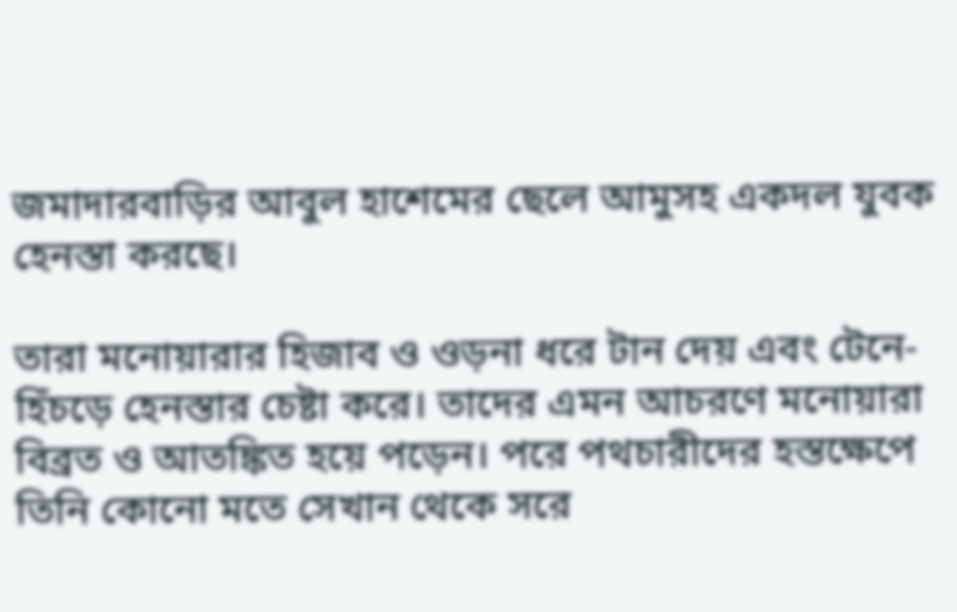জমাদারবাড়ির আবুল হাশেমের ছেলে আমুসহ একদল যুবক হেনস্তা করছে।

তারা মনোয়ারার হিজাব ও ওড়না ধরে টান দেয় এবং টেনে-হিঁচড়ে হেনস্তার চেষ্টা করে। তাদের এমন আচরণে মনোয়ারা বিব্রত ও আতঙ্কিত হয়ে পড়েন। পরে পথচারীদের হস্তক্ষেপে তিনি কোনো মতে সেখান থেকে সরে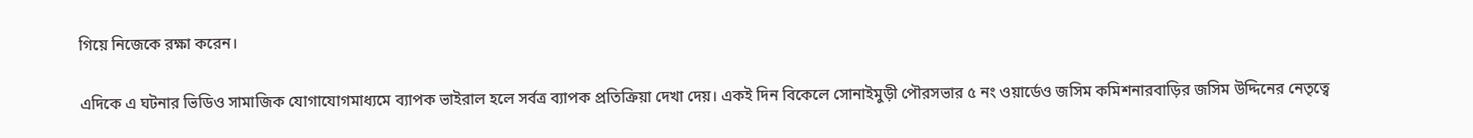গিয়ে নিজেকে রক্ষা করেন।

এদিকে এ ঘটনার ভিডিও সামাজিক যোগাযোগমাধ্যমে ব্যাপক ভাইরাল হলে সর্বত্র ব্যাপক প্রতিক্রিয়া দেখা দেয়। একই দিন বিকেলে সোনাইমুড়ী পৌরসভার ৫ নং ওয়ার্ডেও জসিম কমিশনারবাড়ির জসিম উদ্দিনের নেতৃত্বে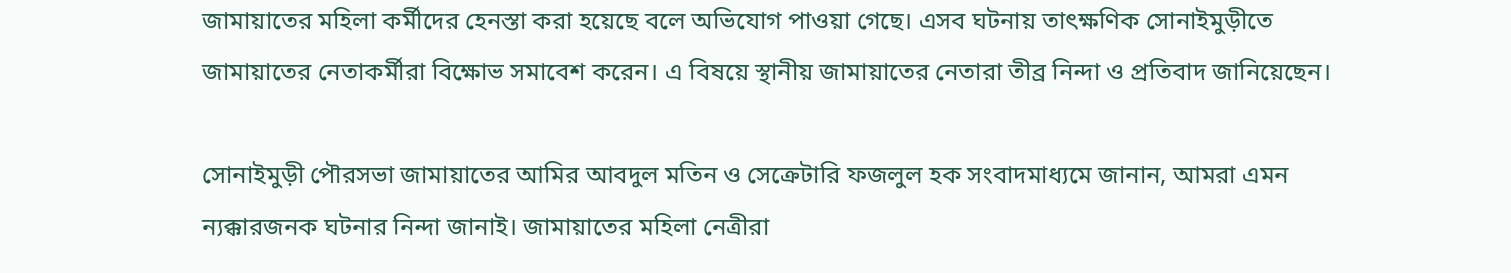জামায়াতের মহিলা কর্মীদের হেনস্তা করা হয়েছে বলে অভিযোগ পাওয়া গেছে। এসব ঘটনায় তাৎক্ষণিক সোনাইমুড়ীতে জামায়াতের নেতাকর্মীরা বিক্ষোভ সমাবেশ করেন। এ বিষয়ে স্থানীয় জামায়াতের নেতারা তীব্র নিন্দা ও প্রতিবাদ জানিয়েছেন।

সোনাইমুড়ী পৌরসভা জামায়াতের আমির আবদুল মতিন ও সেক্রেটারি ফজলুল হক সংবাদমাধ্যমে জানান, আমরা এমন ন্যক্কারজনক ঘটনার নিন্দা জানাই। জামায়াতের মহিলা নেত্রীরা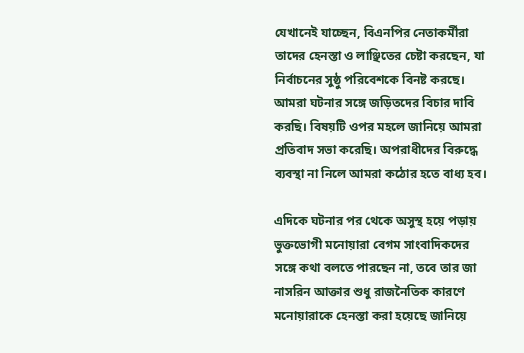যেখানেই যাচ্ছেন, বিএনপির নেতাকর্মীরা তাদের হেনস্তা ও লাঞ্ছিতের চেষ্টা করছেন, যা নির্বাচনের সুষ্ঠু পরিবেশকে বিনষ্ট করছে। আমরা ঘটনার সঙ্গে জড়িতদের বিচার দাবি করছি। বিষয়টি ওপর মহলে জানিয়ে আমরা প্রতিবাদ সভা করেছি। অপরাধীদের বিরুদ্ধে ব্যবস্থা না নিলে আমরা কঠোর হতে বাধ্য হব।

এদিকে ঘটনার পর থেকে অসুস্থ হয়ে পড়ায় ভুক্তভোগী মনোয়ারা বেগম সাংবাদিকদের সঙ্গে কথা বলতে পারছেন না, তবে তার জা নাসরিন আক্তার শুধু রাজনৈতিক কারণে মনোয়ারাকে হেনস্তা করা হয়েছে জানিয়ে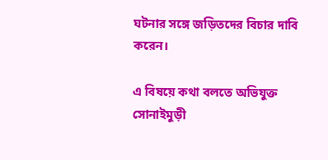ঘটনার সঙ্গে জড়িতদের বিচার দাবি করেন।

এ বিষয়ে কথা বলতে অভিযুক্ত সোনাইমুড়ী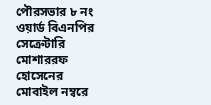পৌরসভার ৮ নং ওয়ার্ড বিএনপির সেক্রেটারি মোশাররফ হোসেনের মোবাইল নম্বরে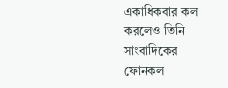একাধিকবার কল করলেও তিনি সাংবাদিকের ফোনকল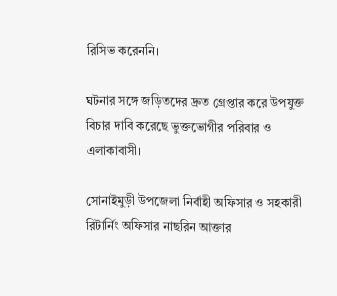রিসিভ করেননি।

ঘটনার সঙ্গে জড়িতদের দ্রুত গ্রেপ্তার করে উপযুক্ত বিচার দাবি করেছে ভুক্তভোগীর পরিবার ও এলাকাবাসী।

সোনাইমুড়ী উপজেলা নির্বাহী অফিসার ও সহকারী রিটার্নিং অফিসার নাছরিন আক্তার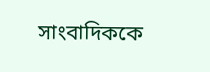সাংবাদিককে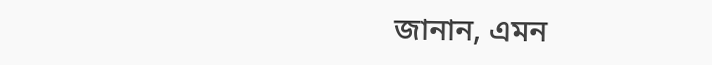জানান, এমন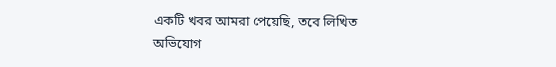একটি খবর আমরা পেয়েছি, তবে লিখিত অভিযোগ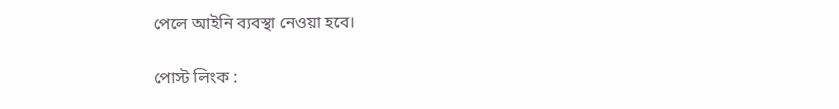পেলে আইনি ব্যবস্থা নেওয়া হবে।

পোস্ট লিংক :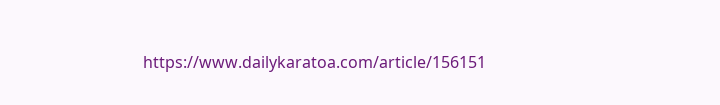https://www.dailykaratoa.com/article/156151